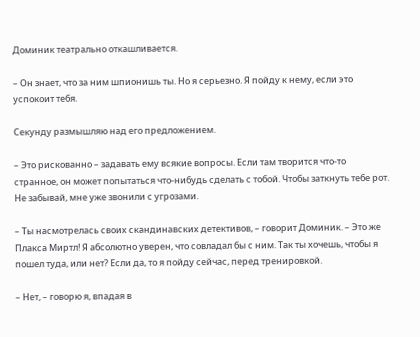Доминик театрально откашливается.

– Он знает, что за ним шпионишь ты. Но я серьезно. Я пойду к нему, если это успокоит тебя.

Секунду размышляю над его предложением.

– Это рискованно – задавать ему всякие вопросы. Если там творится что-то странное, он может попытаться что-нибудь сделать с тобой. Чтобы заткнуть тебе рот. Не забывай, мне уже звонили с угрозами.

– Ты насмотрелась своих скандинавских детективов, – говорит Доминик. – Это же Плакса Миртл! Я абсолютно уверен, что совладал бы с ним. Так ты хочешь, чтобы я пошел туда, или нет? Если да, то я пойду сейчас, перед тренировкой.

– Нет, – говорю я, впадая в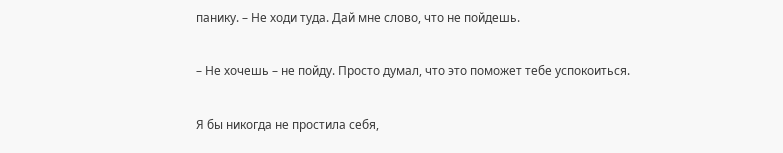панику. – Не ходи туда. Дай мне слово, что не пойдешь.

– Не хочешь – не пойду. Просто думал, что это поможет тебе успокоиться.

Я бы никогда не простила себя,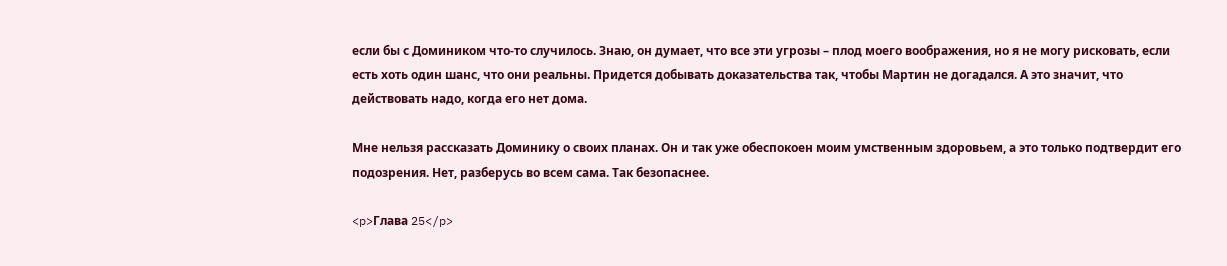если бы с Домиником что-то случилось. Знаю, он думает, что все эти угрозы – плод моего воображения, но я не могу рисковать, если есть хоть один шанс, что они реальны. Придется добывать доказательства так, чтобы Мартин не догадался. А это значит, что действовать надо, когда его нет дома.

Мне нельзя рассказать Доминику о своих планах. Он и так уже обеспокоен моим умственным здоровьем, а это только подтвердит его подозрения. Нет, разберусь во всем сама. Так безопаснее.

<p>Глава 25</p>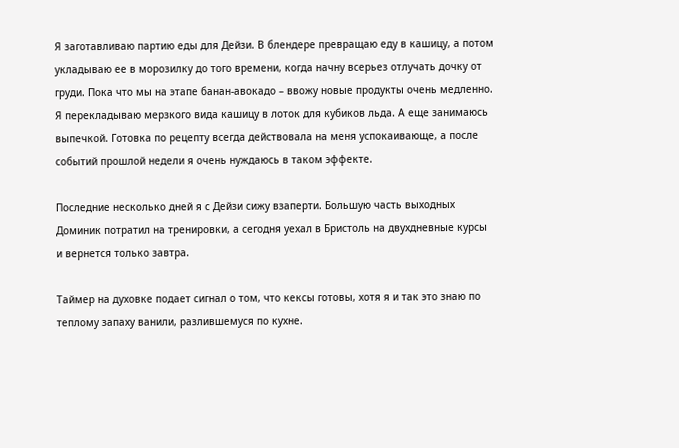Я заготавливаю партию еды для Дейзи. В блендере превращаю еду в кашицу, а потом укладываю ее в морозилку до того времени, когда начну всерьез отлучать дочку от груди. Пока что мы на этапе банан-авокадо – ввожу новые продукты очень медленно. Я перекладываю мерзкого вида кашицу в лоток для кубиков льда. А еще занимаюсь выпечкой. Готовка по рецепту всегда действовала на меня успокаивающе, а после событий прошлой недели я очень нуждаюсь в таком эффекте.

Последние несколько дней я с Дейзи сижу взаперти. Большую часть выходных Доминик потратил на тренировки, а сегодня уехал в Бристоль на двухдневные курсы и вернется только завтра.

Таймер на духовке подает сигнал о том, что кексы готовы, хотя я и так это знаю по теплому запаху ванили, разлившемуся по кухне.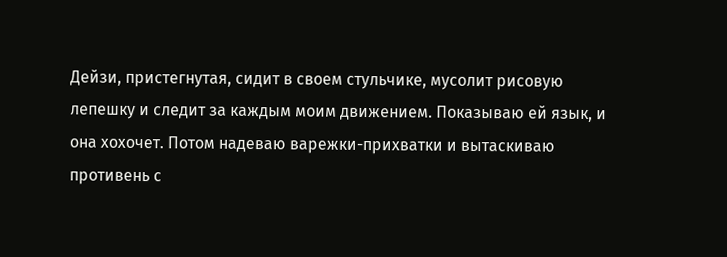Дейзи, пристегнутая, сидит в своем стульчике, мусолит рисовую лепешку и следит за каждым моим движением. Показываю ей язык, и она хохочет. Потом надеваю варежки-прихватки и вытаскиваю противень с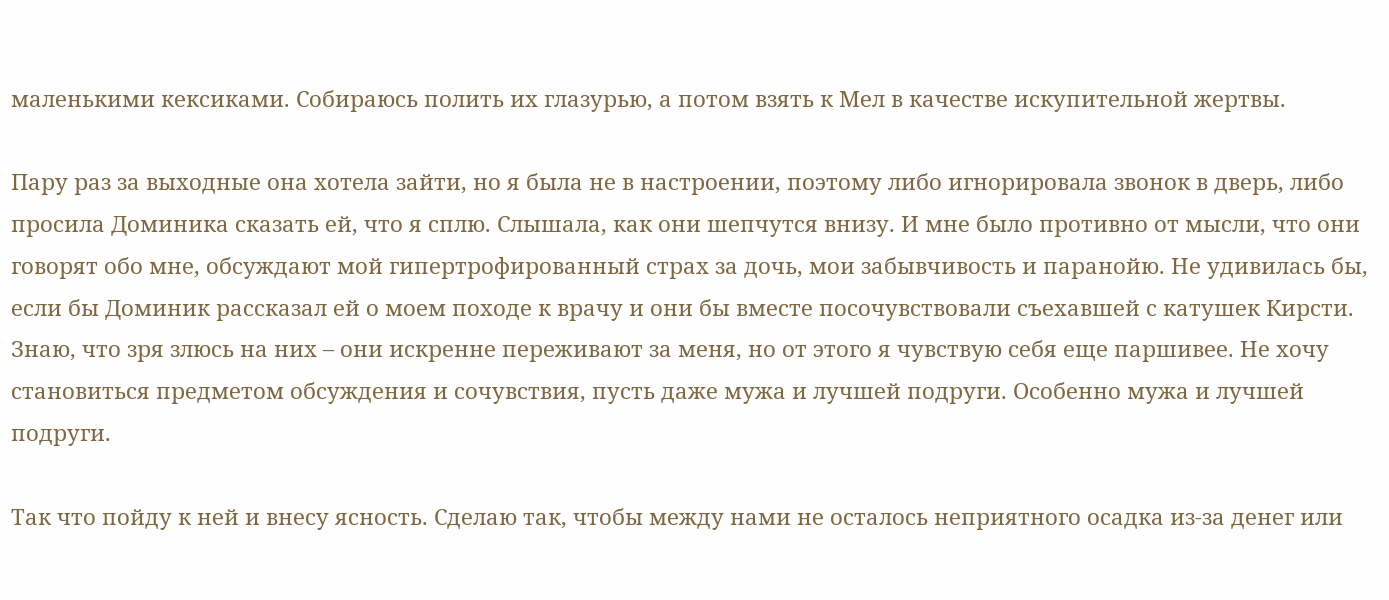маленькими кексиками. Собираюсь полить их глазурью, а потом взять к Мел в качестве искупительной жертвы.

Пару раз за выходные она хотела зайти, но я была не в настроении, поэтому либо игнорировала звонок в дверь, либо просила Доминика сказать ей, что я сплю. Слышала, как они шепчутся внизу. И мне было противно от мысли, что они говорят обо мне, обсуждают мой гипертрофированный страх за дочь, мои забывчивость и паранойю. Не удивилась бы, если бы Доминик рассказал ей о моем походе к врачу и они бы вместе посочувствовали съехавшей с катушек Кирсти. Знаю, что зря злюсь на них – они искренне переживают за меня, но от этого я чувствую себя еще паршивее. Не хочу становиться предметом обсуждения и сочувствия, пусть даже мужа и лучшей подруги. Особенно мужа и лучшей подруги.

Так что пойду к ней и внесу ясность. Сделаю так, чтобы между нами не осталось неприятного осадка из-за денег или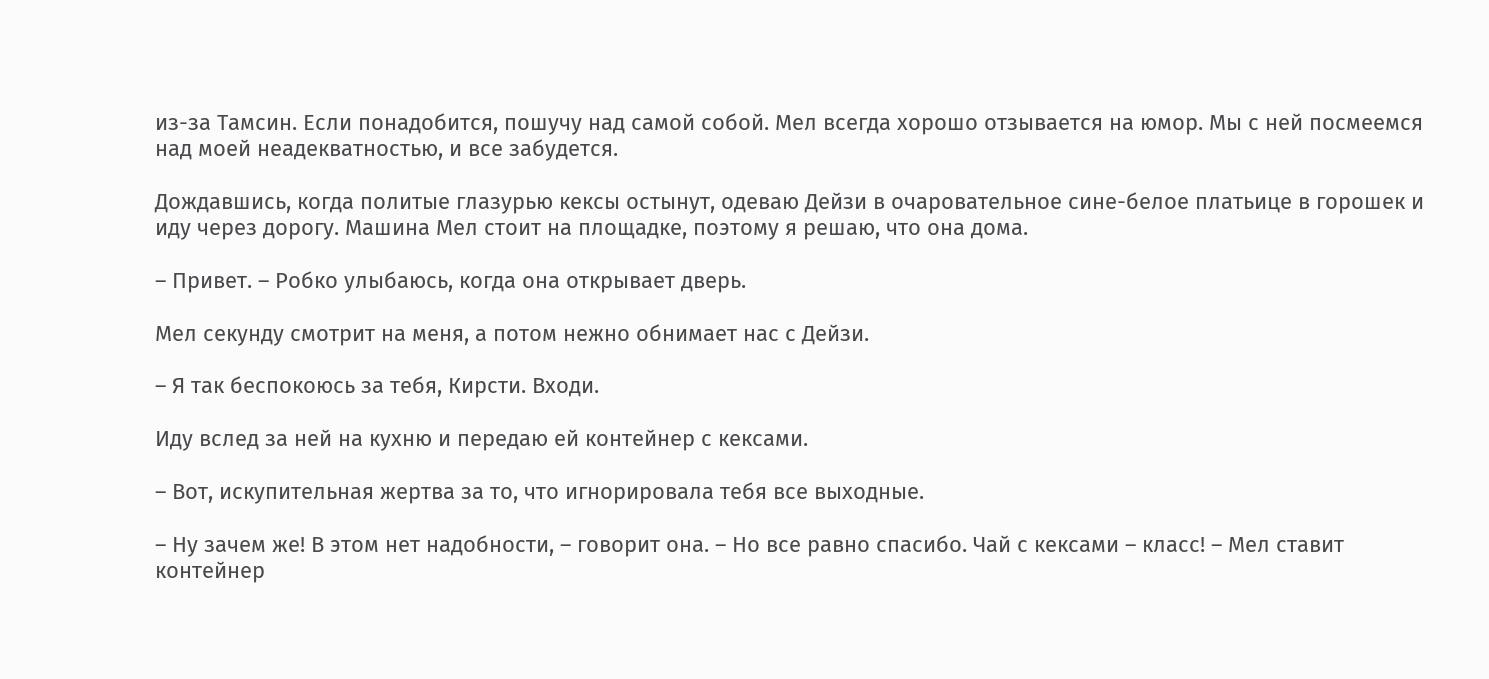из-за Тамсин. Если понадобится, пошучу над самой собой. Мел всегда хорошо отзывается на юмор. Мы с ней посмеемся над моей неадекватностью, и все забудется.

Дождавшись, когда политые глазурью кексы остынут, одеваю Дейзи в очаровательное сине-белое платьице в горошек и иду через дорогу. Машина Мел стоит на площадке, поэтому я решаю, что она дома.

– Привет. – Робко улыбаюсь, когда она открывает дверь.

Мел секунду смотрит на меня, а потом нежно обнимает нас с Дейзи.

– Я так беспокоюсь за тебя, Кирсти. Входи.

Иду вслед за ней на кухню и передаю ей контейнер с кексами.

– Вот, искупительная жертва за то, что игнорировала тебя все выходные.

– Ну зачем же! В этом нет надобности, – говорит она. – Но все равно спасибо. Чай с кексами – класс! – Мел ставит контейнер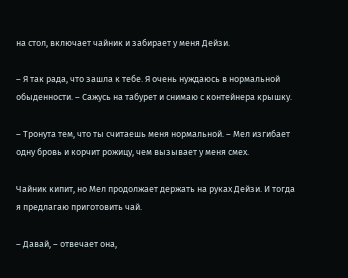на стол, включает чайник и забирает у меня Дейзи.

– Я так рада, что зашла к тебе. Я очень нуждаюсь в нормальной обыденности. – Сажусь на табурет и снимаю с контейнера крышку.

– Тронута тем, что ты считаешь меня нормальной. – Мел изгибает одну бровь и корчит рожицу, чем вызывает у меня смех.

Чайник кипит, но Мел продолжает держать на руках Дейзи. И тогда я предлагаю приготовить чай.

– Давай, – отвечает она,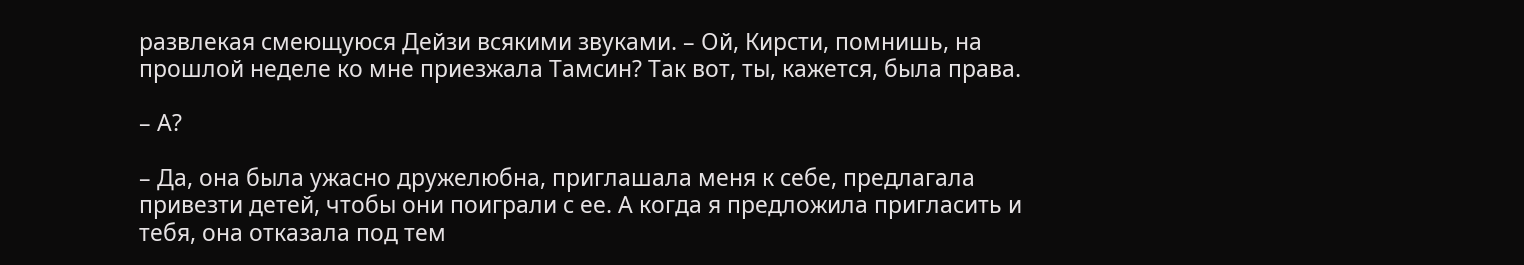развлекая смеющуюся Дейзи всякими звуками. – Ой, Кирсти, помнишь, на прошлой неделе ко мне приезжала Тамсин? Так вот, ты, кажется, была права.

– А?

– Да, она была ужасно дружелюбна, приглашала меня к себе, предлагала привезти детей, чтобы они поиграли с ее. А когда я предложила пригласить и тебя, она отказала под тем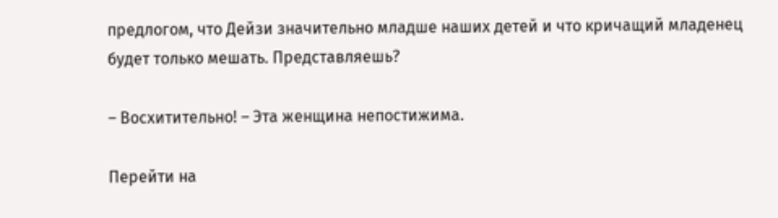предлогом, что Дейзи значительно младше наших детей и что кричащий младенец будет только мешать. Представляешь?

– Восхитительно! – Эта женщина непостижима.

Перейти на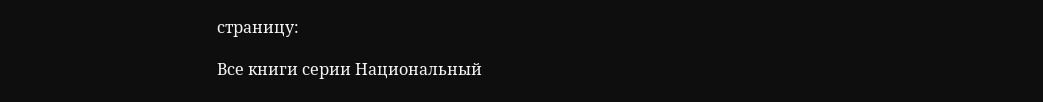страницу:

Все книги серии Национальный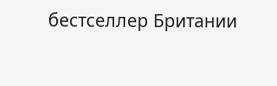бестселлер Британии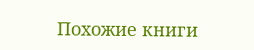Похожие книги